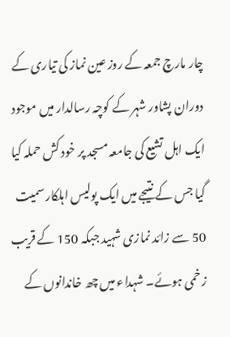چار مارچ جمعہ کے روز عین نماز کی تیاری کے دوران پشاور شہر کے کوچہ رسالدار میں موجود ایک اہل تشیع کی جامعہ مسجد پر خود کش حملہ کیا گیا جس کے نتیجے میں ایک پولیس اہلکار سمیت 50 سے زائد نمازی شہید جبکہ 150 کے قریب زخمی ہوئے۔ شہداء میں چھ خاندانوں کے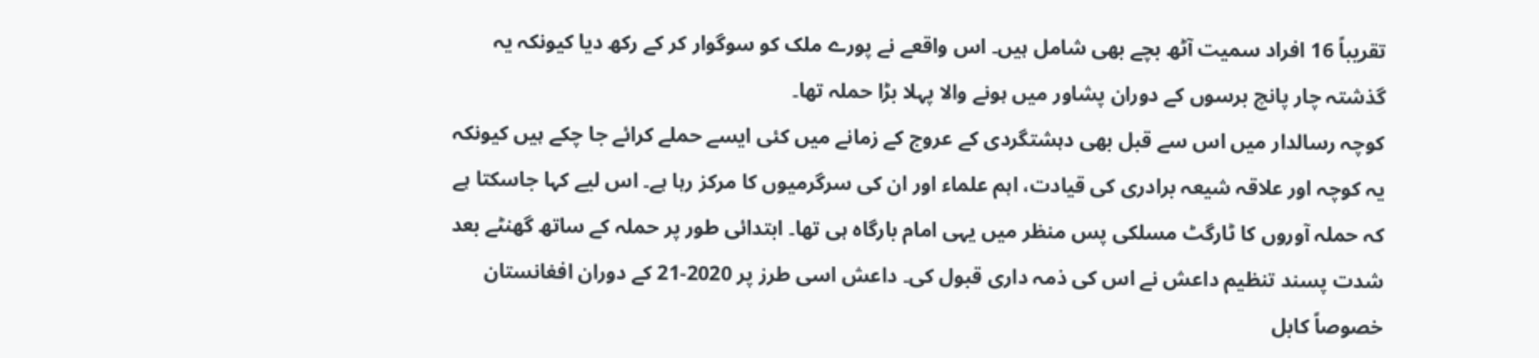تقریباً 16 افراد سمیت آٹھ بچے بھی شامل ہیں۔ اس واقعے نے پورے ملک کو سوگوار کر کے رکھ دیا کیونکہ یہ گذشتہ چار پانچ برسوں کے دوران پشاور میں ہونے والا پہلا بڑا حملہ تھا۔
کوچہ رسالدار میں اس سے قبل بھی دہشتگردی کے عروج کے زمانے میں کئی ایسے حملے کرائے جا چکے ہیں کیونکہ یہ کوچہ اور علاقہ شیعہ برادری کی قیادت، اہم علماء اور ان کی سرگرمیوں کا مرکز رہا ہے۔ اس لیے کہا جاسکتا ہے کہ حملہ آوروں کا ٹارگٹ مسلکی پس منظر میں یہی امام بارگاہ ہی تھا۔ ابتدائی طور پر حملہ کے ساتھ گھنٹے بعد شدت پسند تنظیم داعش نے اس کی ذمہ داری قبول کی۔ داعش اسی طرز پر 2020-21 کے دوران افغانستان خصوصاً کابل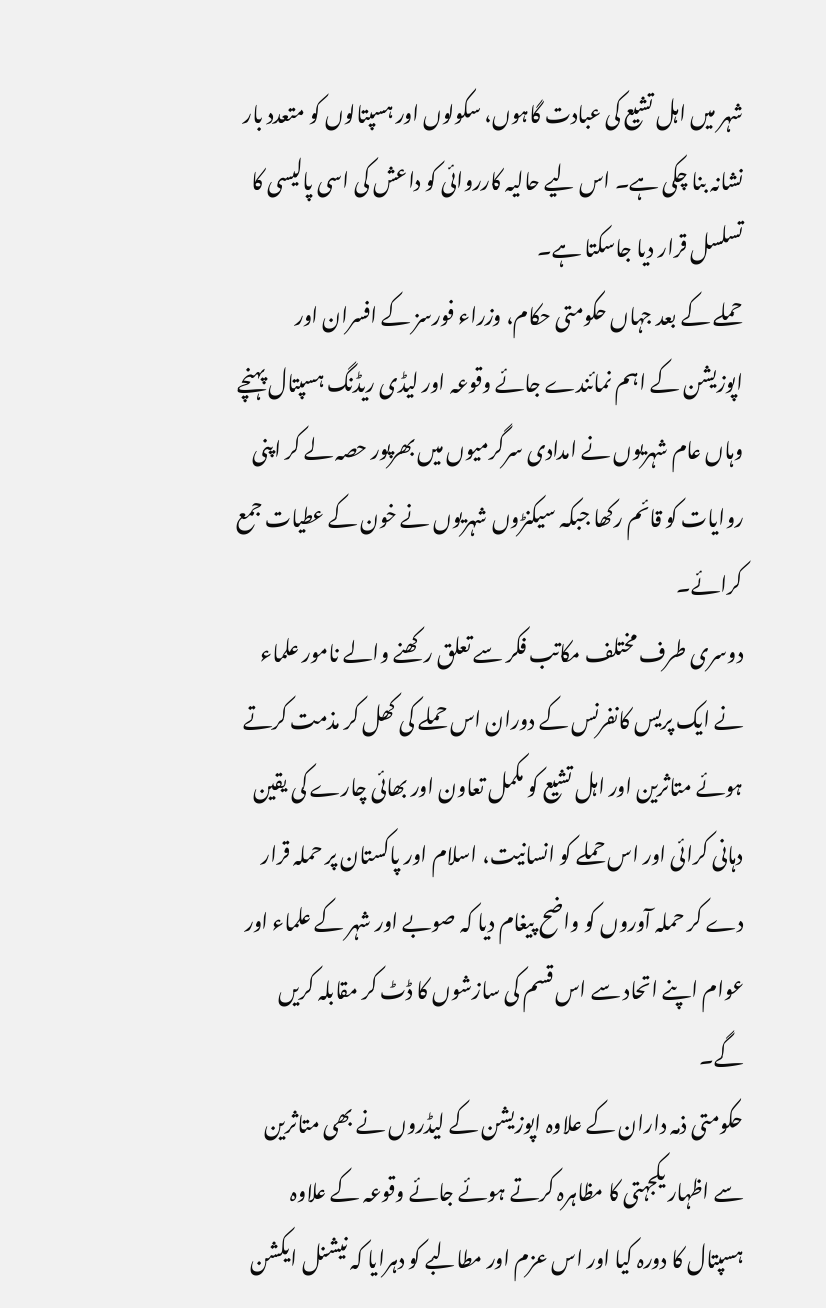شہر میں اہل تشیع کی عبادت گاہوں، سکولوں اور ہسپتالوں کو متعدد بار نشانہ بنا چکی ہے۔ اس لیے حالیہ کارروائی کو داعش کی اسی پالیسی کا تسلسل قرار دیا جاسکتا ہے۔
حملے کے بعد جہاں حکومتی حکام، وزراء فورسز کے افسران اور اپوزیشن کے اہم نمائندے جائے وقوعہ اور لیڈی ریڈنگ ہسپتال پہنچے وہاں عام شہریوں نے امدادی سرگرمیوں میں بھرپور حصہ لے کر اپنی روایات کو قائم رکھا جبکہ سیکنڑوں شہریوں نے خون کے عطیات جمع کرائے۔
دوسری طرف مختلف مکاتب فکر سے تعلق رکھنے والے نامور علماء نے ایک پریس کانفرنس کے دوران اس حملے کی کھل کر مذمت کرتے ہوئے متاثرین اور اہل تشیع کو مکمل تعاون اور بھائی چارے کی یقین دہانی کرائی اور اس حملے کو انسانیت، اسلام اور پاکستان پر حملہ قرار دے کر حملہ آوروں کو واضح پیغام دیا کہ صوبے اور شہر کے علماء اور عوام اپنے اتحاد سے اس قسم کی سازشوں کا ڈٹ کر مقابلہ کریں گے۔
حکومتی ذمہ داران کے علاوہ اپوزیشن کے لیڈروں نے بھی متاثرین سے اظہار یکجہتی کا مظاہرہ کرتے ہوئے جائے وقوعہ کے علاوہ ہسپتال کا دورہ کیا اور اس عزم اور مطالبے کو دہرایا کہ نیشنل ایکشن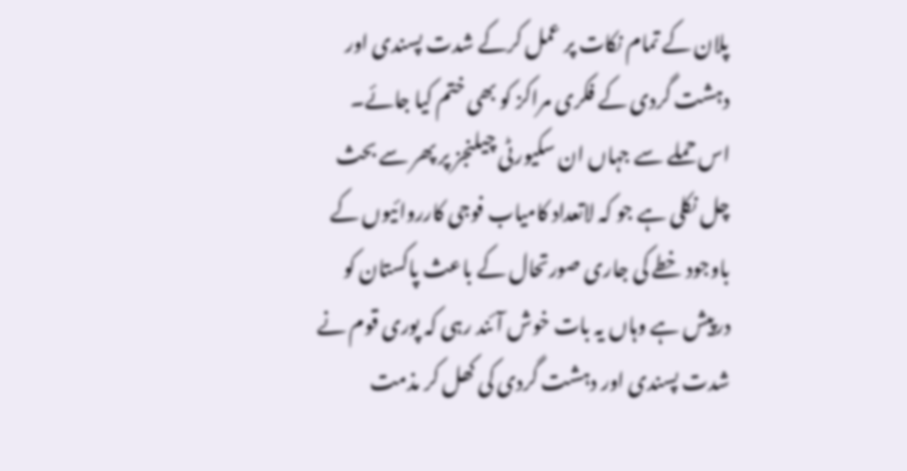پلان کے تمام نکات پر عمل کرکے شدت پسندی اور دہشت گردی کے فکری مراکز کو بھی ختم کیا جائے۔
اس حملے سے جہاں ان سکیورٹی چیلنجز پر پھر سے بحث چل نکلی ہے جو کہ لاتعداد کامیاب فوجی کارروائیوں کے باوجود خطے کی جاری صورتحال کے باعث پاکستان کو درپیش ہے وہاں یہ بات خوش آئند رہی کہ پوری قوم نے شدت پسندی اور دہشت گردی کی کھل کر مذمت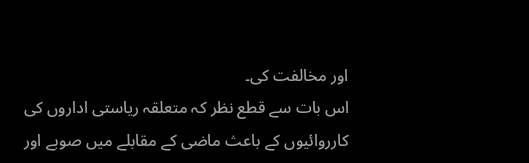اور مخالفت کی۔
اس بات سے قطع نظر کہ متعلقہ ریاستی اداروں کی کارروائیوں کے باعث ماضی کے مقابلے میں صوبے اور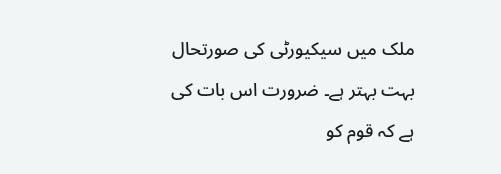ملک میں سیکیورٹی کی صورتحال بہت بہتر ہے۔ ضرورت اس بات کی ہے کہ قوم کو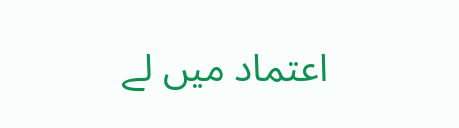اعتماد میں لے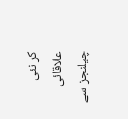کر نئی علاقائی چیلنجز سے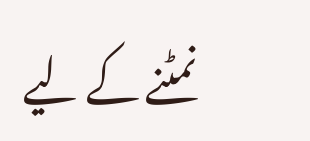نمٹنے کے لیے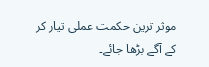موثر ترین حکمت عملی تیار کر کے آگے بڑھا جائے۔